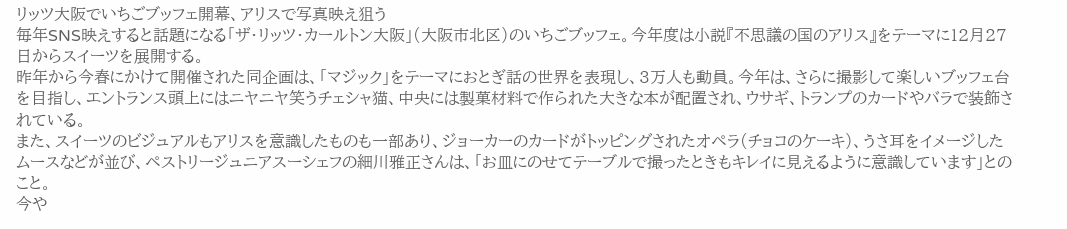リッツ大阪でいちごブッフェ開幕、アリスで写真映え狙う
毎年SNS映えすると話題になる「ザ・リッツ・カールトン大阪」(大阪市北区)のいちごブッフェ。今年度は小説『不思議の国のアリス』をテーマに12月27日からスイーツを展開する。
昨年から今春にかけて開催された同企画は、「マジック」をテーマにおとぎ話の世界を表現し、3万人も動員。今年は、さらに撮影して楽しいブッフェ台を目指し、エントランス頭上にはニヤニヤ笑うチェシャ猫、中央には製菓材料で作られた大きな本が配置され、ウサギ、トランプのカードやバラで装飾されている。
また、スイーツのビジュアルもアリスを意識したものも一部あり、ジョーカーのカードがトッピングされたオペラ(チョコのケーキ)、うさ耳をイメージしたムースなどが並び、ペストリージュニアスーシェフの細川雅正さんは、「お皿にのせてテーブルで撮ったときもキレイに見えるように意識しています」とのこと。
今や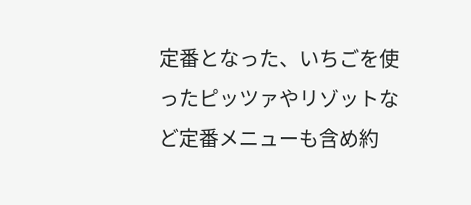定番となった、いちごを使ったピッツァやリゾットなど定番メニューも含め約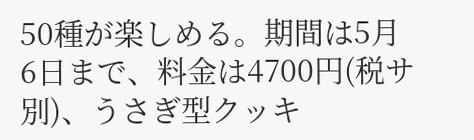50種が楽しめる。期間は5月6日まで、料金は4700円(税サ別)、うさぎ型クッキ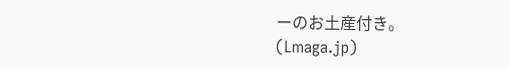ーのお土産付き。
(Lmaga.jp)